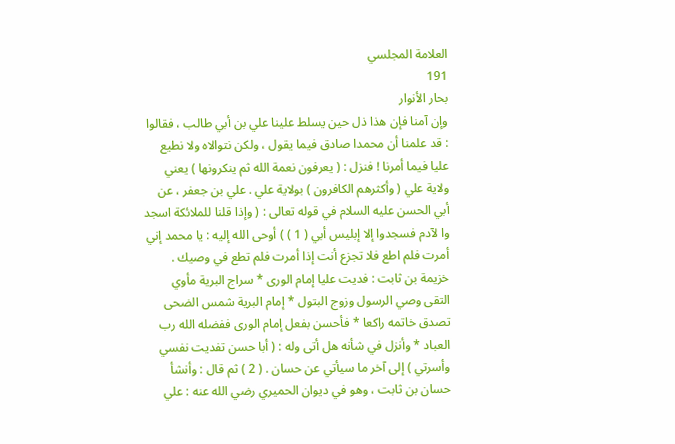العلامة المجلسي
191
بحار الأنوار
وإن آمنا فإن هذا ذل حين يسلط علينا علي بن أبي طالب ، فقالوا : قد علمنا أن محمدا صادق فيما يقول ، ولكن نتوالاه ولا نطيع عليا فيما أمرنا ! فنزل : ( يعرفون نعمة الله ثم ينكرونها ) يعني ولاية علي ( وأكثرهم الكافرون ) بولاية علي . علي بن جعفر ، عن أبي الحسن عليه السلام في قوله تعالى : ( وإذا قلنا للملائكة اسجد وا لآدم فسجدوا إلا إبليس أبي ( 1 ) ) أوحى الله إليه : يا محمد إني أمرت فلم اطع فلا تجزع أنت إذا أمرت فلم تطع في وصيك . خزيمة بن ثابت : فديت عليا إمام الورى * سراج البرية مأوي التقى وصي الرسول وزوج البتول * إمام البرية شمس الضحى تصدق خاتمه راكعا * فأحسن بفعل إمام الورى ففضله الله رب العباد * وأنزل في شأنه هل أتى وله : ( أبا حسن تفديت نفسي وأسرتي ) إلى آخر ما سيأتي عن حسان . ( 2 ) ثم قال : وأنشأ حسان بن ثابت ، وهو في ديوان الحميري رضي الله عنه : علي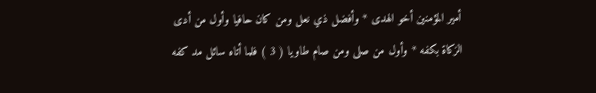أمير المؤمنين أخو الهدى * وأفضل ذي نعل ومن كان حافيا وأول من أدى الزكاة بكفه * وأول من صلى ومن صام طاويا ( 3 ) فلما أتاه سائل مد كفه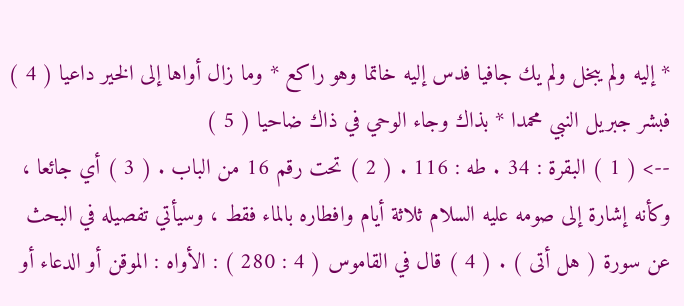* إليه ولم يبخل ولم يك جافيا فدس إليه خاتما وهو راكع * وما زال أواها إلى الخير داعيا ( 4 ) فبشر جبريل النبي محمدا * بذاك وجاء الوحي في ذاك ضاحيا ( 5 )
--> ( 1 ) البقرة : 34 . طه : 116 . ( 2 ) تحت رقم 16 من الباب . ( 3 ) أي جائعا ، وكأنه إشارة إلى صومه عليه السلام ثلاثة أيام وافطاره بالماء فقط ، وسيأتي تفصيله في البحث عن سورة ( هل أتى ) . ( 4 ) قال في القاموس ( 4 : 280 ) : الأواه : الموقن أو الدعاء أو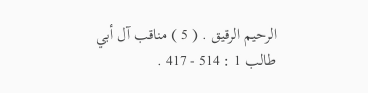الرحيم الرقيق . ( 5 ) مناقب آل أبي طالب 1 : 514 - 417 .